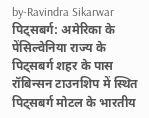by-Ravindra Sikarwar
पिट्सबर्ग: अमेरिका के पेंसिल्वेनिया राज्य के पिट्सबर्ग शहर के पास रॉबिन्सन टाउनशिप में स्थित पिट्सबर्ग मोटल के भारतीय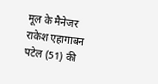मूल के मैनेजर राकेश एहागाबन पटेल (51) की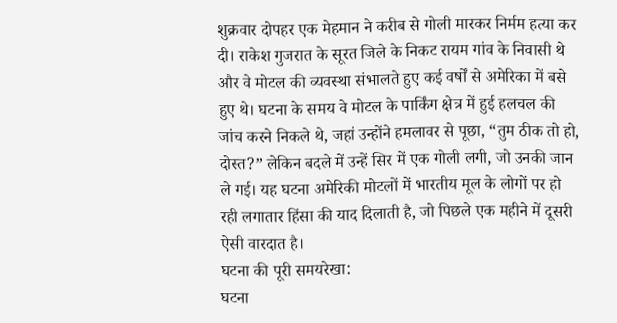शुक्रवार दोपहर एक मेहमान ने करीब से गोली मारकर निर्मम हत्या कर दी। राकेश गुजरात के सूरत जिले के निकट रायम गांव के निवासी थे और वे मोटल की व्यवस्था संभालते हुए कई वर्षों से अमेरिका में बसे हुए थे। घटना के समय वे मोटल के पार्किंग क्षेत्र में हुई हलचल की जांच करने निकले थे, जहां उन्होंने हमलावर से पूछा, “तुम ठीक तो हो, दोस्त?” लेकिन बदले में उन्हें सिर में एक गोली लगी, जो उनकी जान ले गई। यह घटना अमेरिकी मोटलों में भारतीय मूल के लोगों पर हो रही लगातार हिंसा की याद दिलाती है, जो पिछले एक महीने में दूसरी ऐसी वारदात है।
घटना की पूरी समयरेखा:
घटना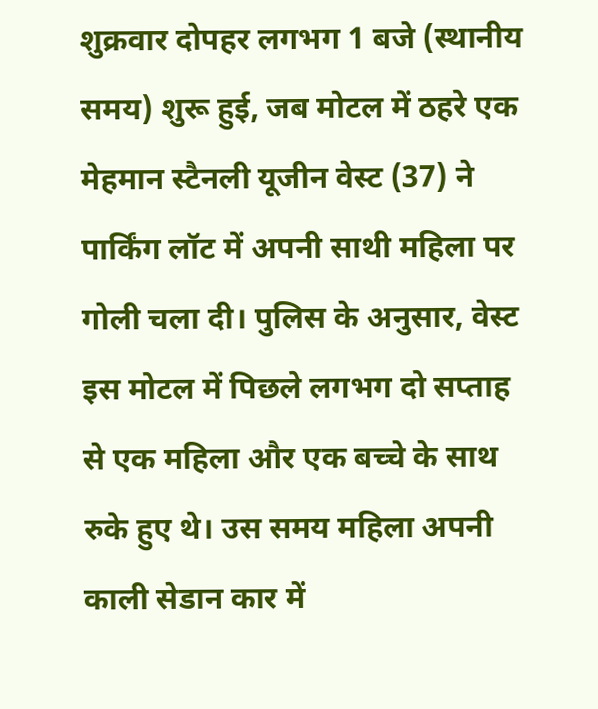शुक्रवार दोपहर लगभग 1 बजे (स्थानीय समय) शुरू हुई, जब मोटल में ठहरे एक मेहमान स्टैनली यूजीन वेस्ट (37) ने पार्किंग लॉट में अपनी साथी महिला पर गोली चला दी। पुलिस के अनुसार, वेस्ट इस मोटल में पिछले लगभग दो सप्ताह से एक महिला और एक बच्चे के साथ रुके हुए थे। उस समय महिला अपनी काली सेडान कार में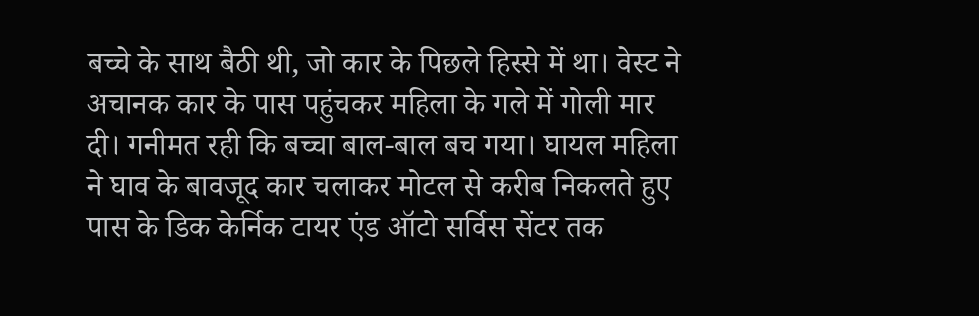बच्चे के साथ बैठी थी, जो कार के पिछले हिस्से में था। वेस्ट ने अचानक कार के पास पहुंचकर महिला के गले में गोली मार दी। गनीमत रही कि बच्चा बाल-बाल बच गया। घायल महिला ने घाव के बावजूद कार चलाकर मोटल से करीब निकलते हुए पास के डिक केर्निक टायर एंड ऑटो सर्विस सेंटर तक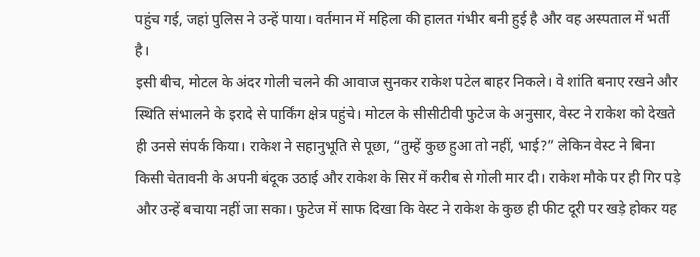पहुंच गई, जहां पुलिस ने उन्हें पाया। वर्तमान में महिला की हालत गंभीर बनी हुई है और वह अस्पताल में भर्ती है।
इसी बीच, मोटल के अंदर गोली चलने की आवाज सुनकर राकेश पटेल बाहर निकले। वे शांति बनाए रखने और स्थिति संभालने के इरादे से पार्किंग क्षेत्र पहुंचे। मोटल के सीसीटीवी फुटेज के अनुसार, वेस्ट ने राकेश को देखते ही उनसे संपर्क किया। राकेश ने सहानुभूति से पूछा, “तुम्हें कुछ हुआ तो नहीं, भाई?” लेकिन वेस्ट ने बिना किसी चेतावनी के अपनी बंदूक उठाई और राकेश के सिर में करीब से गोली मार दी। राकेश मौके पर ही गिर पड़े और उन्हें बचाया नहीं जा सका। फुटेज में साफ दिखा कि वेस्ट ने राकेश के कुछ ही फीट दूरी पर खड़े होकर यह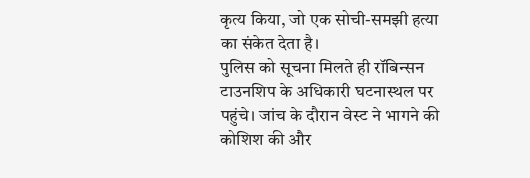कृत्य किया, जो एक सोची-समझी हत्या का संकेत देता है।
पुलिस को सूचना मिलते ही रॉबिन्सन टाउनशिप के अधिकारी घटनास्थल पर पहुंचे। जांच के दौरान वेस्ट ने भागने की कोशिश की और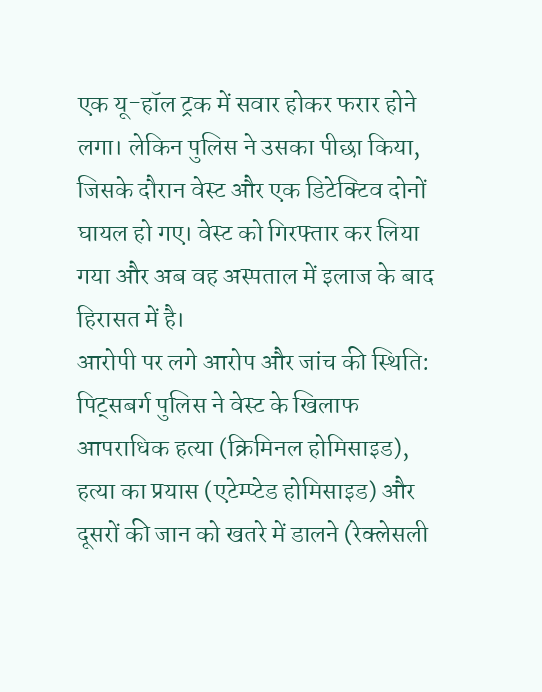एक यू-हॉल ट्रक में सवार होकर फरार होने लगा। लेकिन पुलिस ने उसका पीछा किया, जिसके दौरान वेस्ट और एक डिटेक्टिव दोनों घायल हो गए। वेस्ट को गिरफ्तार कर लिया गया और अब वह अस्पताल में इलाज के बाद हिरासत में है।
आरोपी पर लगे आरोप और जांच की स्थिति:
पिट्सबर्ग पुलिस ने वेस्ट के खिलाफ आपराधिक हत्या (क्रिमिनल होमिसाइड), हत्या का प्रयास (एटेम्प्टेड होमिसाइड) और दूसरों की जान को खतरे में डालने (रेक्लेसली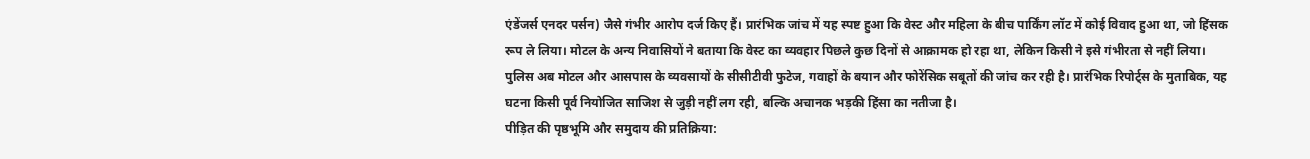एंडेंजर्स एनदर पर्सन) जैसे गंभीर आरोप दर्ज किए हैं। प्रारंभिक जांच में यह स्पष्ट हुआ कि वेस्ट और महिला के बीच पार्किंग लॉट में कोई विवाद हुआ था, जो हिंसक रूप ले लिया। मोटल के अन्य निवासियों ने बताया कि वेस्ट का व्यवहार पिछले कुछ दिनों से आक्रामक हो रहा था, लेकिन किसी ने इसे गंभीरता से नहीं लिया। पुलिस अब मोटल और आसपास के व्यवसायों के सीसीटीवी फुटेज, गवाहों के बयान और फोरेंसिक सबूतों की जांच कर रही है। प्रारंभिक रिपोर्ट्स के मुताबिक, यह घटना किसी पूर्व नियोजित साजिश से जुड़ी नहीं लग रही, बल्कि अचानक भड़की हिंसा का नतीजा है।
पीड़ित की पृष्ठभूमि और समुदाय की प्रतिक्रिया: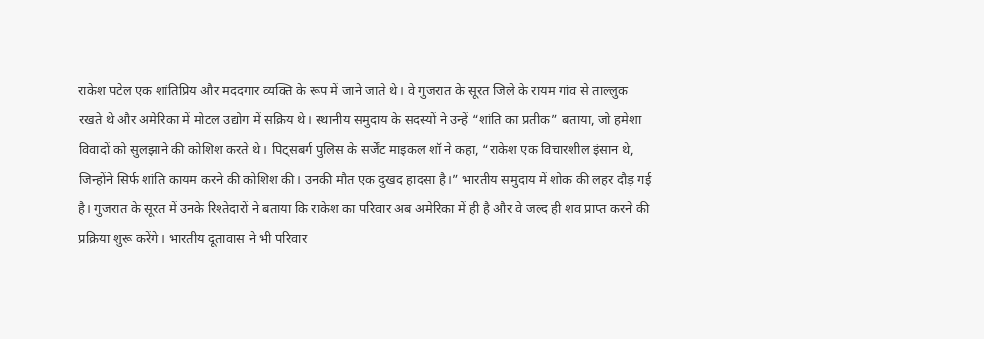राकेश पटेल एक शांतिप्रिय और मददगार व्यक्ति के रूप में जाने जाते थे। वे गुजरात के सूरत जिले के रायम गांव से ताल्लुक रखते थे और अमेरिका में मोटल उद्योग में सक्रिय थे। स्थानीय समुदाय के सदस्यों ने उन्हें “शांति का प्रतीक” बताया, जो हमेशा विवादों को सुलझाने की कोशिश करते थे। पिट्सबर्ग पुलिस के सर्जेंट माइकल शॉ ने कहा, “राकेश एक विचारशील इंसान थे, जिन्होंने सिर्फ शांति कायम करने की कोशिश की। उनकी मौत एक दुखद हादसा है।” भारतीय समुदाय में शोक की लहर दौड़ गई है। गुजरात के सूरत में उनके रिश्तेदारों ने बताया कि राकेश का परिवार अब अमेरिका में ही है और वे जल्द ही शव प्राप्त करने की प्रक्रिया शुरू करेंगे। भारतीय दूतावास ने भी परिवार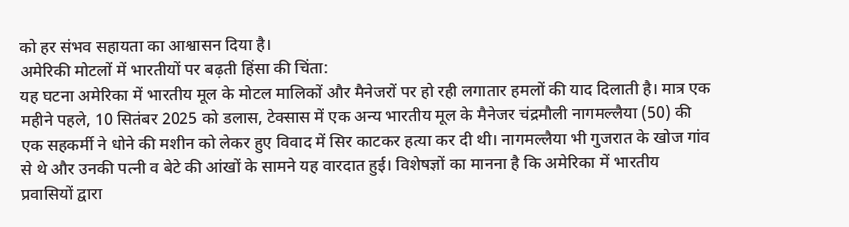को हर संभव सहायता का आश्वासन दिया है।
अमेरिकी मोटलों में भारतीयों पर बढ़ती हिंसा की चिंता:
यह घटना अमेरिका में भारतीय मूल के मोटल मालिकों और मैनेजरों पर हो रही लगातार हमलों की याद दिलाती है। मात्र एक महीने पहले, 10 सितंबर 2025 को डलास, टेक्सास में एक अन्य भारतीय मूल के मैनेजर चंद्रमौली नागमल्लैया (50) की एक सहकर्मी ने धोने की मशीन को लेकर हुए विवाद में सिर काटकर हत्या कर दी थी। नागमल्लैया भी गुजरात के खोज गांव से थे और उनकी पत्नी व बेटे की आंखों के सामने यह वारदात हुई। विशेषज्ञों का मानना है कि अमेरिका में भारतीय प्रवासियों द्वारा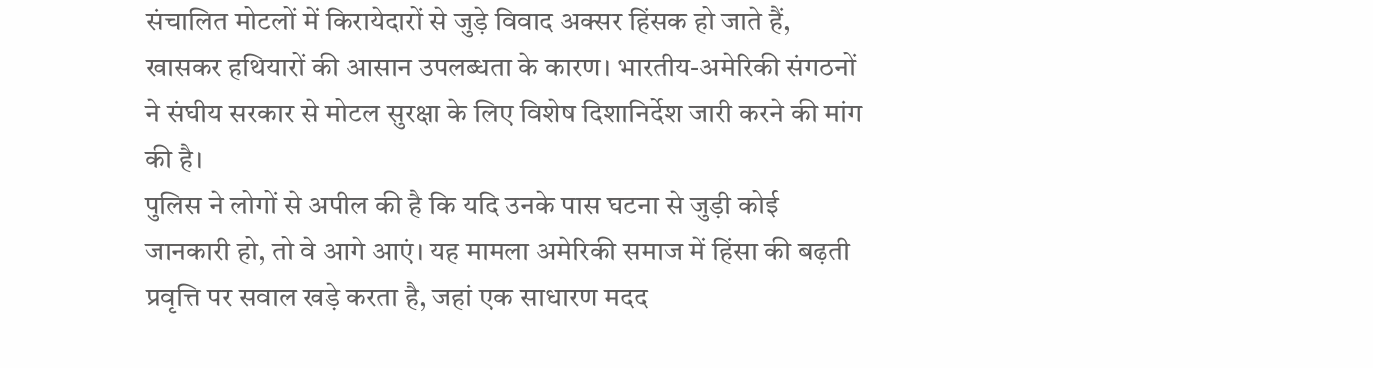संचालित मोटलों में किरायेदारों से जुड़े विवाद अक्सर हिंसक हो जाते हैं, खासकर हथियारों की आसान उपलब्धता के कारण। भारतीय-अमेरिकी संगठनों ने संघीय सरकार से मोटल सुरक्षा के लिए विशेष दिशानिर्देश जारी करने की मांग की है।
पुलिस ने लोगों से अपील की है कि यदि उनके पास घटना से जुड़ी कोई जानकारी हो, तो वे आगे आएं। यह मामला अमेरिकी समाज में हिंसा की बढ़ती प्रवृत्ति पर सवाल खड़े करता है, जहां एक साधारण मदद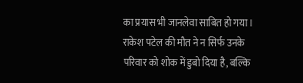का प्रयास भी जानलेवा साबित हो गया। राकेश पटेल की मौत ने न सिर्फ उनके परिवार को शोक में डुबो दिया है, बल्कि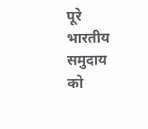पूरे भारतीय समुदाय को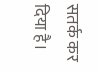सतर्क कर दिया है।